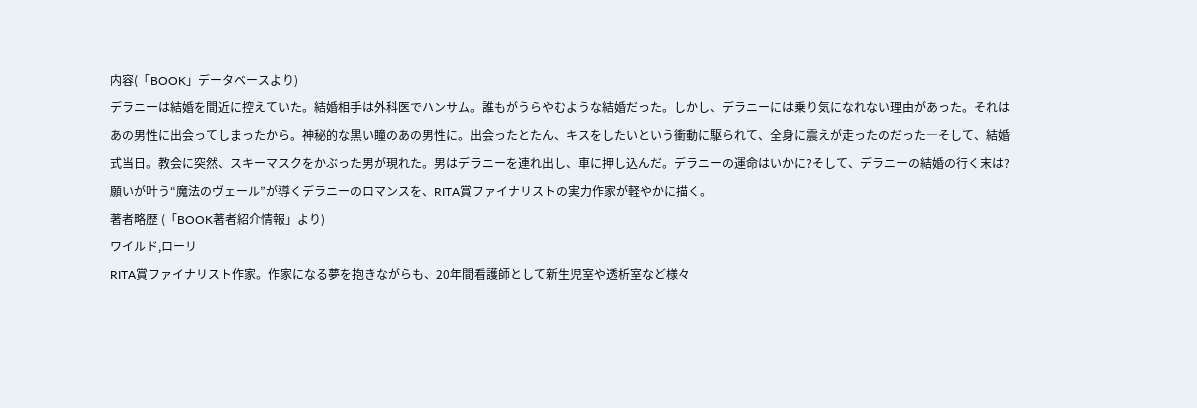内容(「BOOK」データベースより)
デラニーは結婚を間近に控えていた。結婚相手は外科医でハンサム。誰もがうらやむような結婚だった。しかし、デラニーには乗り気になれない理由があった。それはあの男性に出会ってしまったから。神秘的な黒い瞳のあの男性に。出会ったとたん、キスをしたいという衝動に駆られて、全身に震えが走ったのだった―そして、結婚式当日。教会に突然、スキーマスクをかぶった男が現れた。男はデラニーを連れ出し、車に押し込んだ。デラニーの運命はいかに?そして、デラニーの結婚の行く末は?願いが叶う“魔法のヴェール”が導くデラニーのロマンスを、RITA賞ファイナリストの実力作家が軽やかに描く。
著者略歴 (「BOOK著者紹介情報」より)
ワイルド,ローリ
RITA賞ファイナリスト作家。作家になる夢を抱きながらも、20年間看護師として新生児室や透析室など様々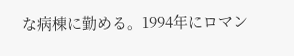な病棟に勤める。1994年にロマン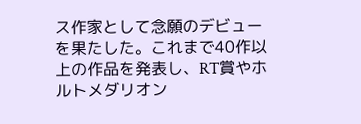ス作家として念願のデビューを果たした。これまで40作以上の作品を発表し、RT賞やホルトメダリオン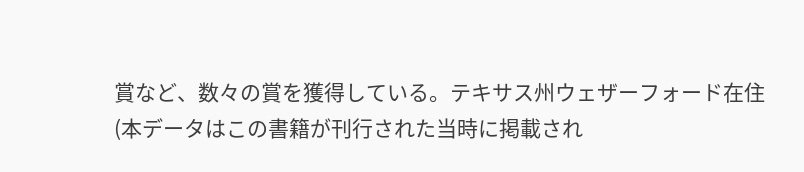賞など、数々の賞を獲得している。テキサス州ウェザーフォード在住(本データはこの書籍が刊行された当時に掲載され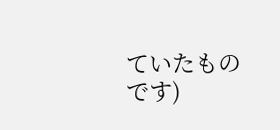ていたものです)